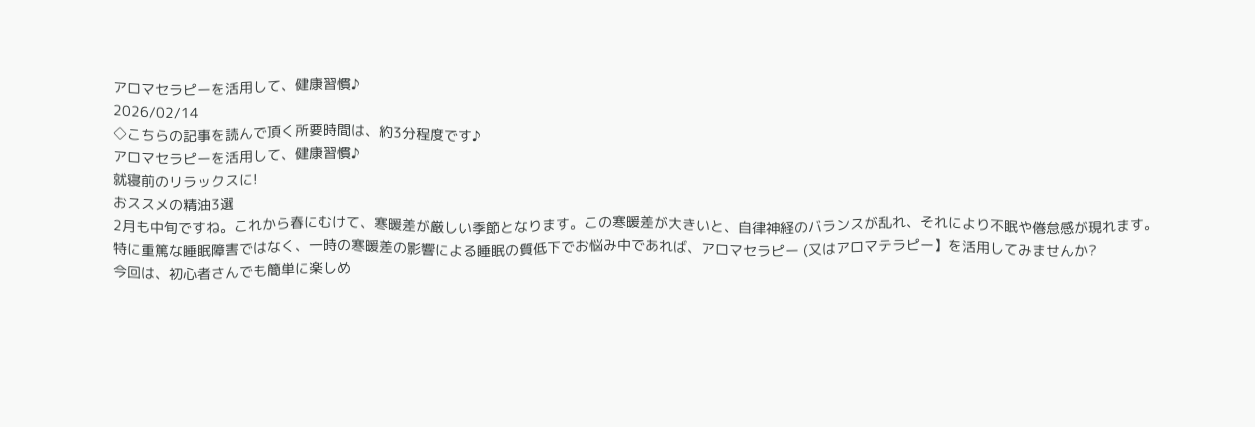アロマセラピーを活用して、健康習慣♪
2026/02/14
◇こちらの記事を読んで頂く所要時間は、約3分程度です♪
アロマセラピーを活用して、健康習慣♪
就寝前のリラックスに!
おススメの精油3選
2月も中旬ですね。これから春にむけて、寒暖差が厳しい季節となります。この寒暖差が大きいと、自律神経のバランスが乱れ、それにより不眠や倦怠感が現れます。
特に重篤な睡眠障害ではなく、一時の寒暖差の影響による睡眠の質低下でお悩み中であれば、アロマセラピー (又はアロマテラピー】を活用してみませんか?
今回は、初心者さんでも簡単に楽しめ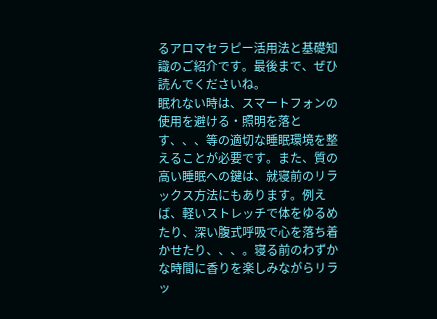るアロマセラピー活用法と基礎知識のご紹介です。最後まで、ぜひ読んでくださいね。
眠れない時は、スマートフォンの使用を避ける・照明を落とす、、、等の適切な睡眠環境を整えることが必要です。また、質の高い睡眠への鍵は、就寝前のリラックス方法にもあります。例えば、軽いストレッチで体をゆるめたり、深い腹式呼吸で心を落ち着かせたり、、、。寝る前のわずかな時間に香りを楽しみながらリラッ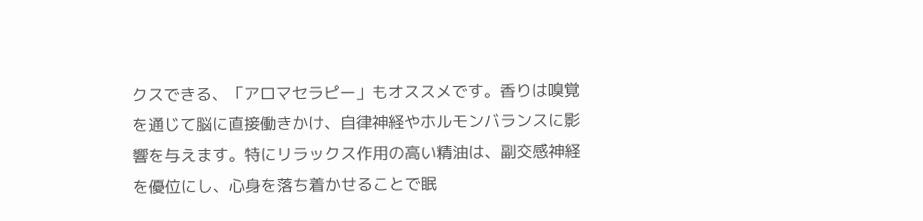クスできる、「アロマセラピー」もオススメです。香りは嗅覚を通じて脳に直接働きかけ、自律神経やホルモンバランスに影響を与えます。特にリラックス作用の高い精油は、副交感神経を優位にし、心身を落ち着かせることで眠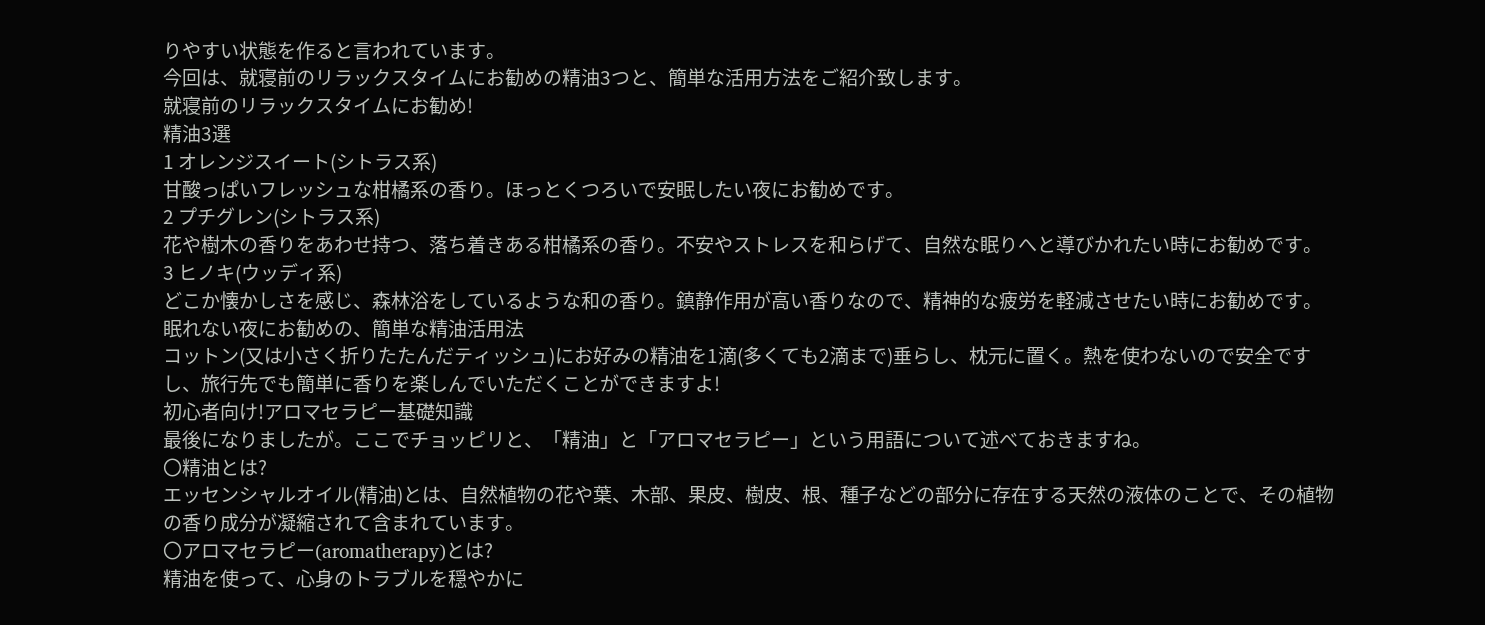りやすい状態を作ると言われています。
今回は、就寝前のリラックスタイムにお勧めの精油3つと、簡単な活用方法をご紹介致します。
就寝前のリラックスタイムにお勧め!
精油3選
1 オレンジスイート(シトラス系)
甘酸っぱいフレッシュな柑橘系の香り。ほっとくつろいで安眠したい夜にお勧めです。
2 プチグレン(シトラス系)
花や樹木の香りをあわせ持つ、落ち着きある柑橘系の香り。不安やストレスを和らげて、自然な眠りへと導びかれたい時にお勧めです。
3 ヒノキ(ウッディ系)
どこか懐かしさを感じ、森林浴をしているような和の香り。鎮静作用が高い香りなので、精神的な疲労を軽減させたい時にお勧めです。
眠れない夜にお勧めの、簡単な精油活用法
コットン(又は小さく折りたたんだティッシュ)にお好みの精油を1滴(多くても2滴まで)垂らし、枕元に置く。熱を使わないので安全ですし、旅行先でも簡単に香りを楽しんでいただくことができますよ!
初心者向け!アロマセラピー基礎知識
最後になりましたが。ここでチョッピリと、「精油」と「アロマセラピー」という用語について述べておきますね。
〇精油とは?
エッセンシャルオイル(精油)とは、自然植物の花や葉、木部、果皮、樹皮、根、種子などの部分に存在する天然の液体のことで、その植物の香り成分が凝縮されて含まれています。
〇アロマセラピー(aromatherapy)とは?
精油を使って、心身のトラブルを穏やかに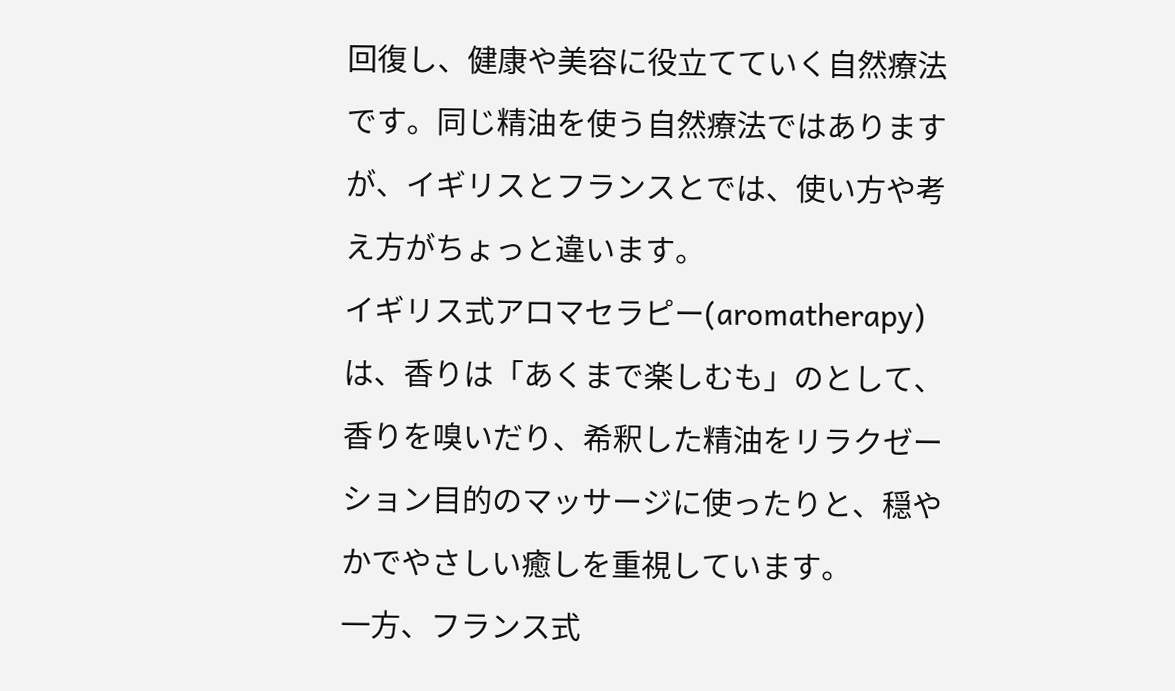回復し、健康や美容に役立てていく自然療法です。同じ精油を使う自然療法ではありますが、イギリスとフランスとでは、使い方や考え方がちょっと違います。
イギリス式アロマセラピー(aromatherapy)は、香りは「あくまで楽しむも」のとして、香りを嗅いだり、希釈した精油をリラクゼーション目的のマッサージに使ったりと、穏やかでやさしい癒しを重視しています。
一方、フランス式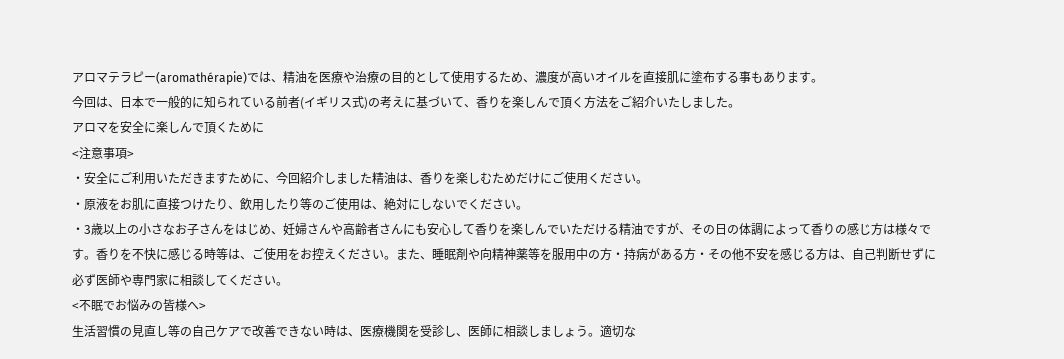アロマテラピー(aromathérapie)では、精油を医療や治療の目的として使用するため、濃度が高いオイルを直接肌に塗布する事もあります。
今回は、日本で一般的に知られている前者(イギリス式)の考えに基づいて、香りを楽しんで頂く方法をご紹介いたしました。
アロマを安全に楽しんで頂くために
<注意事項>
・安全にご利用いただきますために、今回紹介しました精油は、香りを楽しむためだけにご使用ください。
・原液をお肌に直接つけたり、飲用したり等のご使用は、絶対にしないでください。
・3歳以上の小さなお子さんをはじめ、妊婦さんや高齢者さんにも安心して香りを楽しんでいただける精油ですが、その日の体調によって香りの感じ方は様々です。香りを不快に感じる時等は、ご使用をお控えください。また、睡眠剤や向精神薬等を服用中の方・持病がある方・その他不安を感じる方は、自己判断せずに必ず医師や専門家に相談してください。
<不眠でお悩みの皆様へ>
生活習慣の見直し等の自己ケアで改善できない時は、医療機関を受診し、医師に相談しましょう。適切な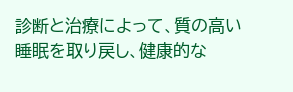診断と治療によって、質の高い睡眠を取り戻し、健康的な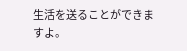生活を送ることができますよ。